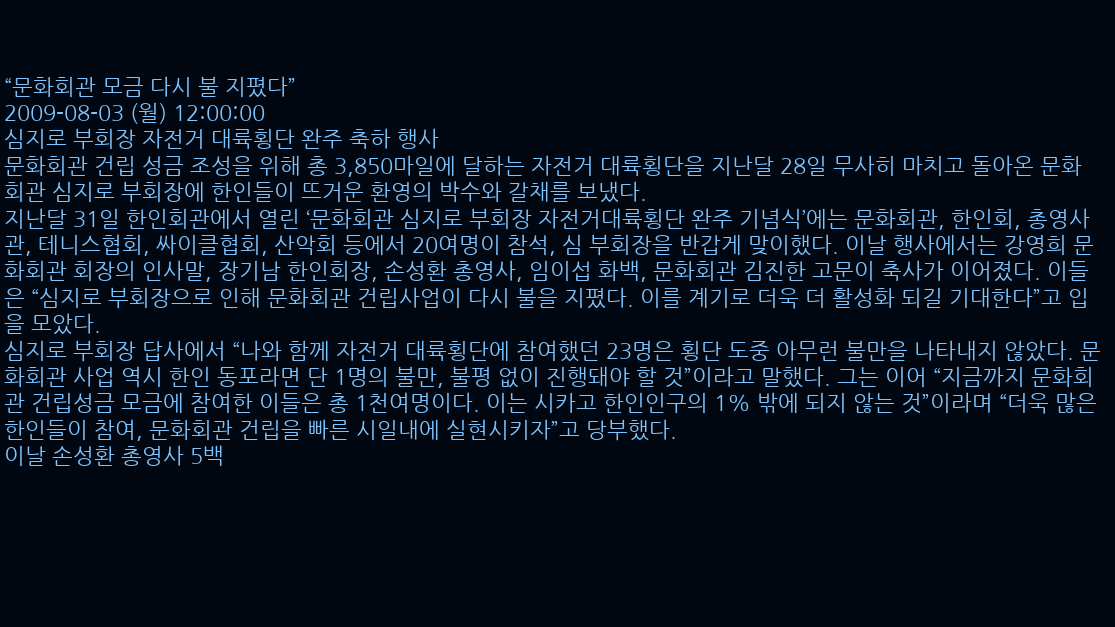“문화회관 모금 다시 불 지폈다”
2009-08-03 (월) 12:00:00
심지로 부회장 자전거 대륙횡단 완주 축하 행사
문화회관 건립 성금 조성을 위해 총 3,850마일에 달하는 자전거 대륙횡단을 지난달 28일 무사히 마치고 돌아온 문화회관 심지로 부회장에 한인들이 뜨거운 환영의 박수와 갈채를 보냈다.
지난달 31일 한인회관에서 열린 ‘문화회관 심지로 부회장 자전거대륙횡단 완주 기념식’에는 문화회관, 한인회, 총영사관, 테니스협회, 싸이클협회, 산악회 등에서 20여명이 참석, 심 부회장을 반갑게 맞이했다. 이날 행사에서는 강영희 문화회관 회장의 인사말, 장기남 한인회장, 손성환 총영사, 임이섭 화백, 문화회관 김진한 고문이 축사가 이어졌다. 이들은 “심지로 부회장으로 인해 문화회관 건립사업이 다시 불을 지폈다. 이를 계기로 더욱 더 활성화 되길 기대한다”고 입을 모았다.
심지로 부회장 답사에서 “나와 함께 자전거 대륙횡단에 참여했던 23명은 횡단 도중 아무런 불만을 나타내지 않았다. 문화회관 사업 역시 한인 동포라면 단 1명의 불만, 불평 없이 진행돼야 할 것”이라고 말했다. 그는 이어 “지금까지 문화회관 건립성금 모금에 참여한 이들은 총 1천여명이다. 이는 시카고 한인인구의 1% 밖에 되지 않는 것”이라며 “더욱 많은 한인들이 참여, 문화회관 건립을 빠른 시일내에 실현시키자”고 당부했다.
이날 손성환 총영사 5백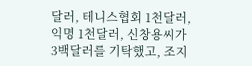달러, 테니스협회 1천달러, 익명 1천달러, 신창용씨가 3백달러를 기탁했고, 조지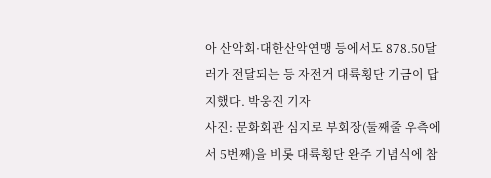아 산악회·대한산악연맹 등에서도 878.50달러가 전달되는 등 자전거 대륙횡단 기금이 답지했다. 박웅진 기자
사진: 문화회관 심지로 부회장(둘째줄 우측에서 5번째)을 비롯 대륙횡단 완주 기념식에 참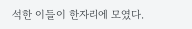석한 이들이 한자리에 모였다.